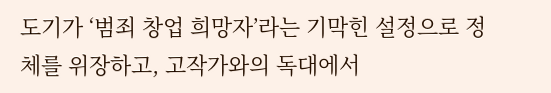도기가 ‘범죄 창업 희망자’라는 기막힌 설정으로 정체를 위장하고, 고작가와의 독대에서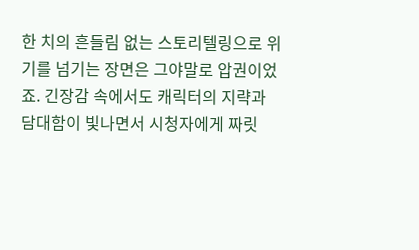한 치의 흔들림 없는 스토리텔링으로 위기를 넘기는 장면은 그야말로 압권이었죠. 긴장감 속에서도 캐릭터의 지략과 담대함이 빛나면서 시청자에게 짜릿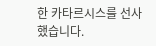한 카타르시스를 선사했습니다.